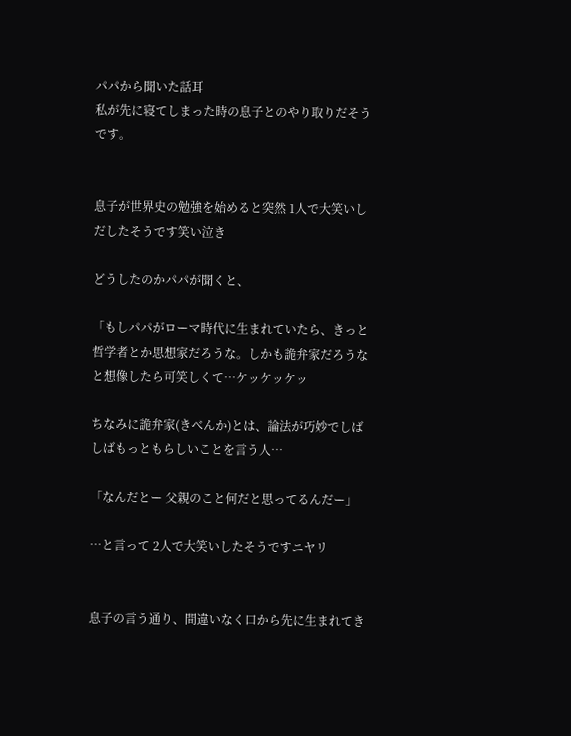パパから聞いた話耳
私が先に寝てしまった時の息子とのやり取りだそうです。


息子が世界史の勉強を始めると突然 1人で大笑いしだしたそうです笑い泣き

どうしたのかパパが聞くと、

「もしパパがローマ時代に生まれていたら、きっと哲学者とか思想家だろうな。しかも詭弁家だろうなと想像したら可笑しくて…ケッケッケッ

ちなみに詭弁家(きべんか)とは、論法が巧妙でしばしばもっともらしいことを言う人…

「なんだとー 父親のこと何だと思ってるんだー」

…と言って 2人で大笑いしたそうですニヤリ


息子の言う通り、間違いなく口から先に生まれてき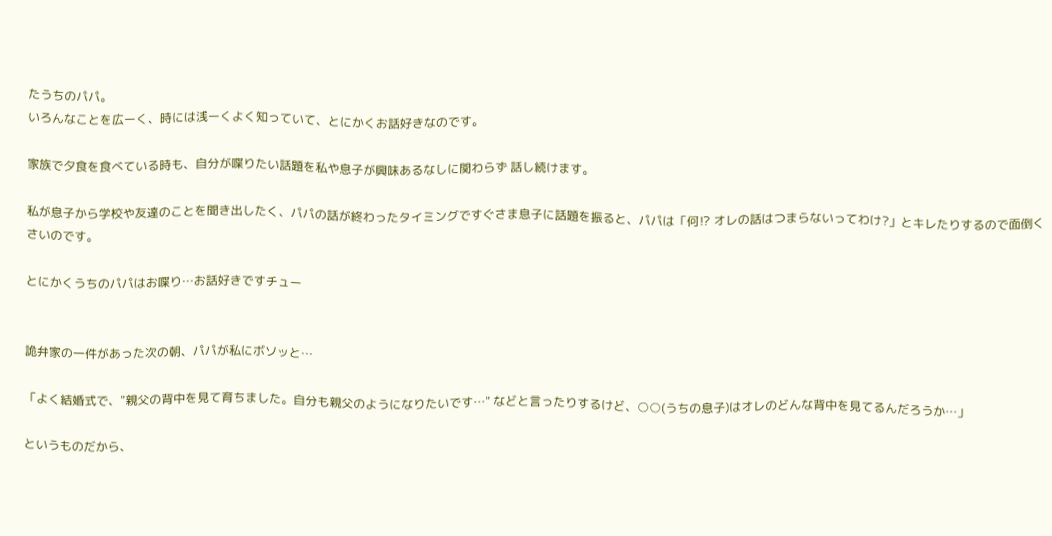たうちのパパ。
いろんなことを広ーく、時には浅ーくよく知っていて、とにかくお話好きなのです。

家族で夕食を食べている時も、自分が喋りたい話題を私や息子が興味あるなしに関わらず 話し続けます。

私が息子から学校や友達のことを聞き出したく、パパの話が終わったタイミングですぐさま息子に話題を振ると、パパは「何⁉ オレの話はつまらないってわけ?」とキレたりするので面倒くさいのです。

とにかくうちのパパはお喋り…お話好きですチュー


詭弁家の一件があった次の朝、パパが私にボソッと…

「よく結婚式で、"親父の背中を見て育ちました。自分も親父のようになりたいです…" などと言ったりするけど、○○(うちの息子)はオレのどんな背中を見てるんだろうか…」

というものだから、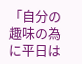「自分の趣味の為に平日は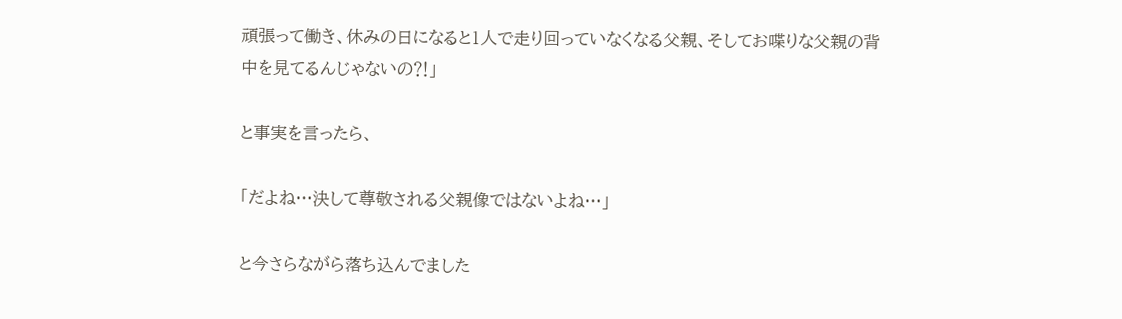頑張って働き、休みの日になると1人で走り回っていなくなる父親、そしてお喋りな父親の背中を見てるんじゃないの⁈」

と事実を言ったら、

「だよね…決して尊敬される父親像ではないよね…」

と今さらながら落ち込んでました